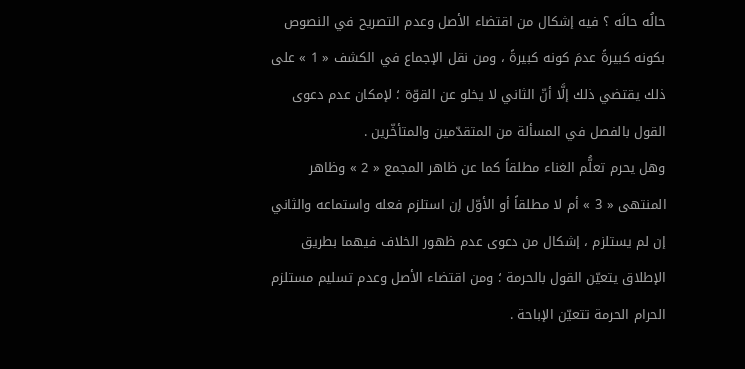حالُه حالَه ؟ فيه إشكال من اقتضاء الأصل وعدم التصريح في النصوص بكونه كبيرةً عدمَ كونه كبيرةً ، ومن نقل الإجماع في الكشف « 1 » على ذلك يقتضي ذلك إلَّا أنّ الثاني لا يخلو عن القوّة ؛ لإمكان عدم دعوى القول بالفصل في المسألة من المتقدّمين والمتأخّرين .
وهل يحرم تعلُّم الغناء مطلقاً كما عن ظاهر المجمع « 2 » وظاهر المنتهى « 3 » أم لا مطلقاً أو الأوّل إن استلزم فعله واستماعه والثاني إن لم يستلزم ، إشكال من دعوى عدم ظهور الخلاف فيهما بطريق الإطلاق يتعيّن القول بالحرمة ؛ ومن اقتضاء الأصل وعدم تسليم مستلزم الحرام الحرمة تتعيّن الإباحة .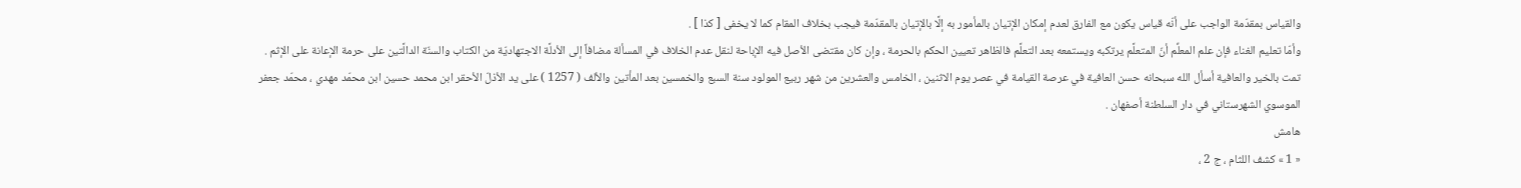والقياس بمقدّمة الواجب على أنّه قياس يكون مع الفارق لعدم إمكان الإتيان بالمأمور به إلَّا بالإتيان بالمقدّمة فيجب بخلاف المقام كما لا يخفى [ كذا ] .
وأمّا تعليم الغناء فإن علم المعلِّم أنّ المتعلَّم يرتكبه ويستمعه بعد التعلَّم فالظاهر تعيين الحكم بالحرمة ، وإن كان مقتضى الأصل فيه الإباحة لنقل عدم الخلاف في المسألة مضافاً إلى الأدلَّة الاجتهاديّة من الكتاب والسنّة الدالَّتين على حرمة الإعانة على الإثم .
تمت بالخير والعافية أسأل الله سبحانه حسن العافية في عرصة القيامة في عصر يوم الاثنين ، الخامس والعشرين من شهر ربيع المولود سنة السبع والخمسين بعد المأتين والألف ( 1257 ) على يد الأذلّ الأحقر ابن محمد حسين ابن محمّد مهدي ، محمّد جعفر الموسوي الشهرستاني في دار السلطنة أصفهان .
هامش
« 1 » كشف اللثام ، ج 2 ،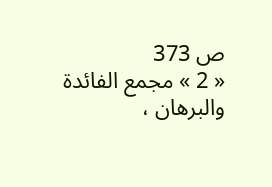ص 373
« 2 » مجمع الفائدة والبرهان ،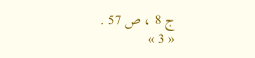ج 8 ، ص 57 .
« 3 »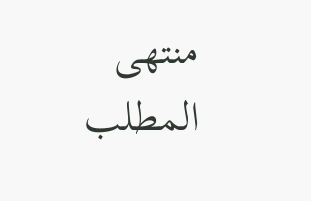منتهى المطلب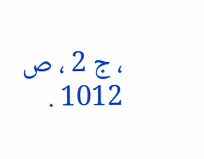، ج 2 ، ص 1012 .